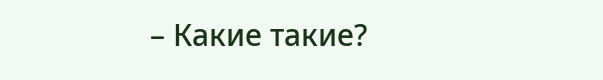– Какие такие?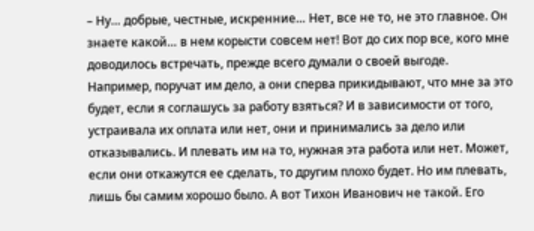– Ну… добрые, честные, искренние… Нет, все не то, не это главное. Он знаете какой… в нем корысти совсем нет! Вот до сих пор все, кого мне доводилось встречать, прежде всего думали о своей выгоде. Например, поручат им дело, а они сперва прикидывают, что мне за это будет, если я соглашусь за работу взяться? И в зависимости от того, устраивала их оплата или нет, они и принимались за дело или отказывались. И плевать им на то, нужная эта работа или нет. Может, если они откажутся ее сделать, то другим плохо будет. Но им плевать, лишь бы самим хорошо было. А вот Тихон Иванович не такой. Его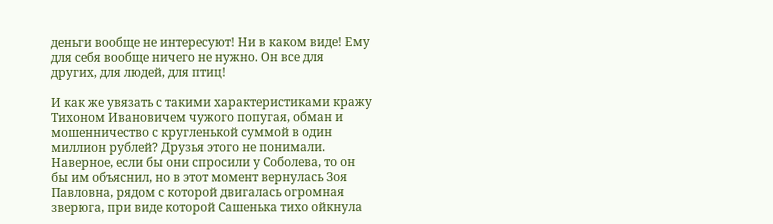деньги вообще не интересуют! Ни в каком виде! Ему для себя вообще ничего не нужно. Он все для других, для людей, для птиц!

И как же увязать с такими характеристиками кражу Тихоном Ивановичем чужого попугая, обман и мошенничество с кругленькой суммой в один миллион рублей? Друзья этого не понимали. Наверное, если бы они спросили у Соболева, то он бы им объяснил, но в этот момент вернулась Зоя Павловна, рядом с которой двигалась огромная зверюга, при виде которой Сашенька тихо ойкнула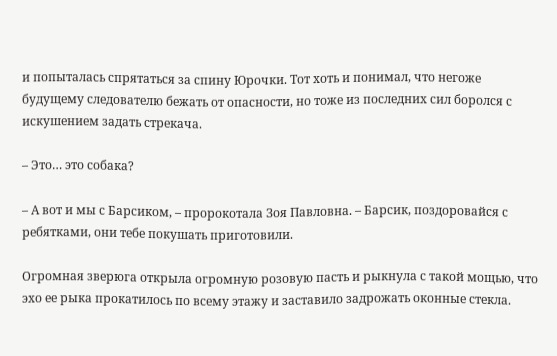и попыталась спрятаться за спину Юрочки. Тот хоть и понимал, что негоже будущему следователю бежать от опасности, но тоже из последних сил боролся с искушением задать стрекача.

– Это… это собака?

– А вот и мы с Барсиком, – пророкотала Зоя Павловна. – Барсик, поздоровайся с ребятками, они тебе покушать приготовили.

Огромная зверюга открыла огромную розовую пасть и рыкнула с такой мощью, что эхо ее рыка прокатилось по всему этажу и заставило задрожать оконные стекла.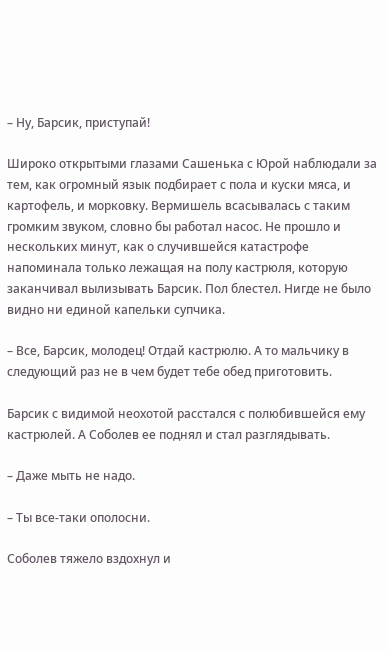– Ну, Барсик, приступай!

Широко открытыми глазами Сашенька с Юрой наблюдали за тем, как огромный язык подбирает с пола и куски мяса, и картофель, и морковку. Вермишель всасывалась с таким громким звуком, словно бы работал насос. Не прошло и нескольких минут, как о случившейся катастрофе напоминала только лежащая на полу кастрюля, которую заканчивал вылизывать Барсик. Пол блестел. Нигде не было видно ни единой капельки супчика.

– Все, Барсик, молодец! Отдай кастрюлю. А то мальчику в следующий раз не в чем будет тебе обед приготовить.

Барсик с видимой неохотой расстался с полюбившейся ему кастрюлей. А Соболев ее поднял и стал разглядывать.

– Даже мыть не надо.

– Ты все-таки ополосни.

Соболев тяжело вздохнул и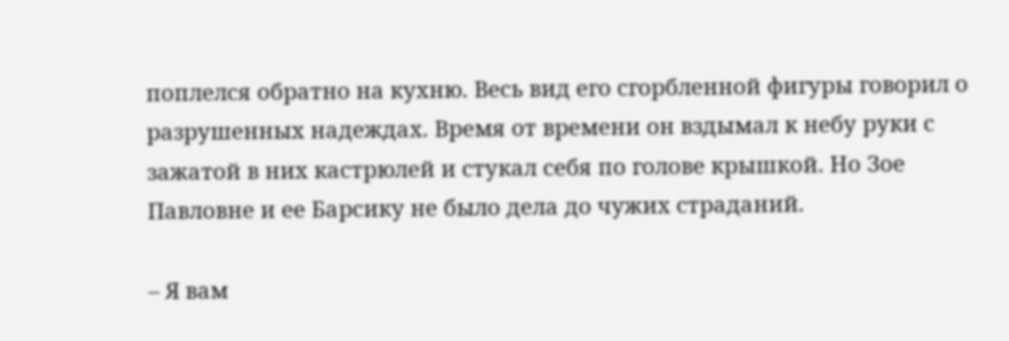поплелся обратно на кухню. Весь вид его сгорбленной фигуры говорил о разрушенных надеждах. Время от времени он вздымал к небу руки с зажатой в них кастрюлей и стукал себя по голове крышкой. Но Зое Павловне и ее Барсику не было дела до чужих страданий.

– Я вам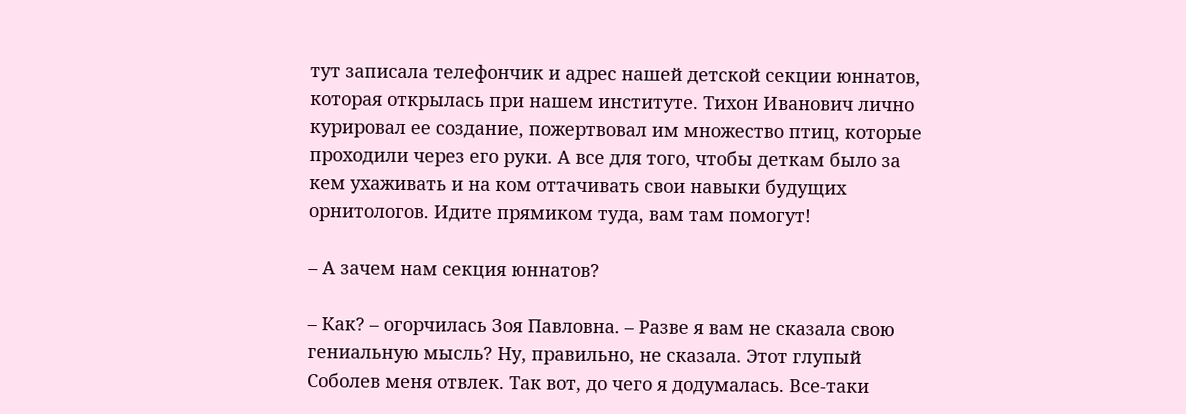тут записала телефончик и адрес нашей детской секции юннатов, которая открылась при нашем институте. Тихон Иванович лично курировал ее создание, пожертвовал им множество птиц, которые проходили через его руки. А все для того, чтобы деткам было за кем ухаживать и на ком оттачивать свои навыки будущих орнитологов. Идите прямиком туда, вам там помогут!

– А зачем нам секция юннатов?

– Как? – огорчилась Зоя Павловна. – Разве я вам не сказала свою гениальную мысль? Ну, правильно, не сказала. Этот глупый Соболев меня отвлек. Так вот, до чего я додумалась. Все-таки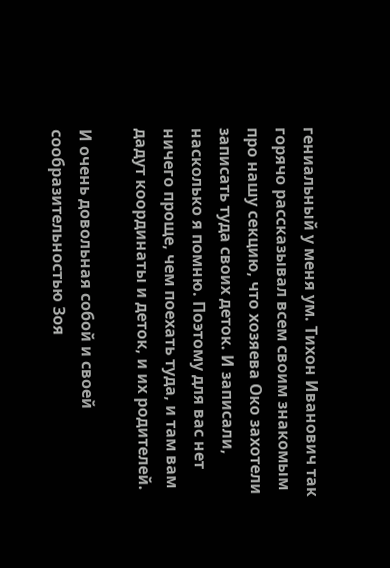гениальный у меня ум. Тихон Иванович так горячо рассказывал всем своим знакомым про нашу секцию, что хозяева Око захотели записать туда своих деток. И записали, насколько я помню. Поэтому для вас нет ничего проще, чем поехать туда, и там вам дадут координаты и деток, и их родителей.

И очень довольная собой и своей сообразительностью Зоя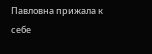Павловна прижала к себе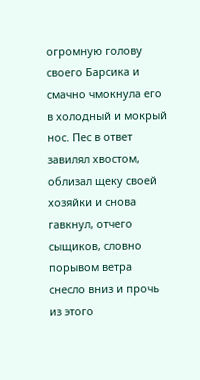огромную голову своего Барсика и смачно чмокнула его в холодный и мокрый нос. Пес в ответ завилял хвостом, облизал щеку своей хозяйки и снова гавкнул, отчего сыщиков, словно порывом ветра снесло вниз и прочь из этого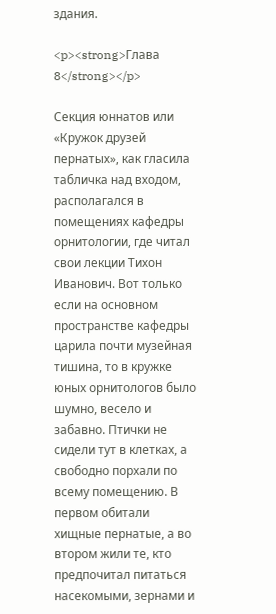здания.

<p><strong>Глава 8</strong></p>

Секция юннатов или «Кружок друзей пернатых», как гласила табличка над входом, располагался в помещениях кафедры орнитологии, где читал свои лекции Тихон Иванович. Вот только если на основном пространстве кафедры царила почти музейная тишина, то в кружке юных орнитологов было шумно, весело и забавно. Птички не сидели тут в клетках, а свободно порхали по всему помещению. В первом обитали хищные пернатые, а во втором жили те, кто предпочитал питаться насекомыми, зернами и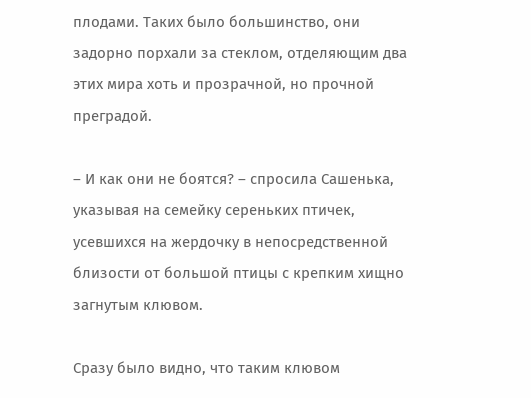плодами. Таких было большинство, они задорно порхали за стеклом, отделяющим два этих мира хоть и прозрачной, но прочной преградой.

– И как они не боятся? – спросила Сашенька, указывая на семейку сереньких птичек, усевшихся на жердочку в непосредственной близости от большой птицы с крепким хищно загнутым клювом.

Сразу было видно, что таким клювом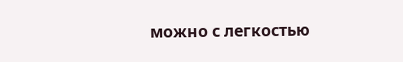можно с легкостью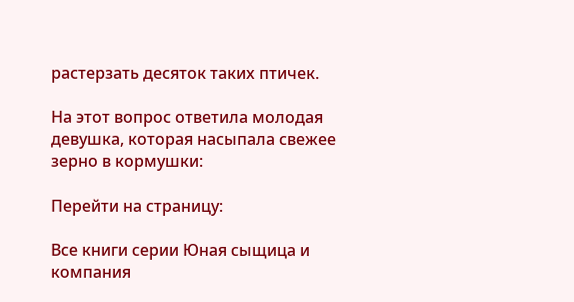растерзать десяток таких птичек.

На этот вопрос ответила молодая девушка, которая насыпала свежее зерно в кормушки:

Перейти на страницу:

Все книги серии Юная сыщица и компания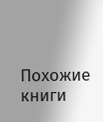Похожие книги